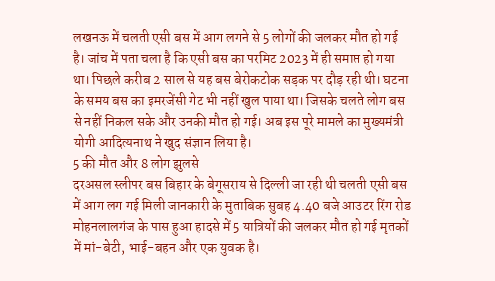लखनऊ में चलती एसी बस में आग लगने से 5 लोगों की जलकर मौत हो गई है। जांच में पता चला है कि एसी बस का परमिट 2023 में ही समाप्त हो गया था। पिछले करीब 2 साल से यह बस बेरोकटोक सड़क पर दौड़ रही थी। घटना के समय बस का इमरजेंसी गेट भी नहीं खुल पाया था। जिसके चलते लोग बस से नहीं निकल सके और उनकी मौत हो गई। अब इस पूरे मामले का मुख्यमंत्री योगी आदित्यनाथ ने खुद संज्ञान लिया है।
5 की मौत और 8 लोग झुलसे
दरअसल स्लीपर बस बिहार के बेगूसराय से दिल्ली जा रही थी चलती एसी बस में आग लग गई मिली जानकारी के मुताबिक सुबह 4.40 बजे आउटर रिंग रोड मोहनलालगंज के पास हुआ हादसे में 5 यात्रियों की जलकर मौत हो गई मृतकों में मां-बेटी, भाई-बहन और एक युवक है।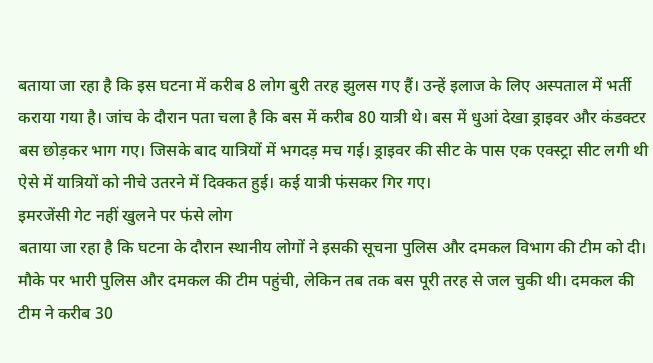बताया जा रहा है कि इस घटना में करीब 8 लोग बुरी तरह झुलस गए हैं। उन्हें इलाज के लिए अस्पताल में भर्ती कराया गया है। जांच के दौरान पता चला है कि बस में करीब 80 यात्री थे। बस में धुआं देखा ड्राइवर और कंडक्टर बस छोड़कर भाग गए। जिसके बाद यात्रियों में भगदड़ मच गई। ड्राइवर की सीट के पास एक एक्स्ट्रा सीट लगी थी ऐसे में यात्रियों को नीचे उतरने में दिक्कत हुई। कई यात्री फंसकर गिर गए।
इमरजेंसी गेट नहीं खुलने पर फंसे लोग
बताया जा रहा है कि घटना के दौरान स्थानीय लोगों ने इसकी सूचना पुलिस और दमकल विभाग की टीम को दी। मौके पर भारी पुलिस और दमकल की टीम पहुंची, लेकिन तब तक बस पूरी तरह से जल चुकी थी। दमकल की टीम ने करीब 30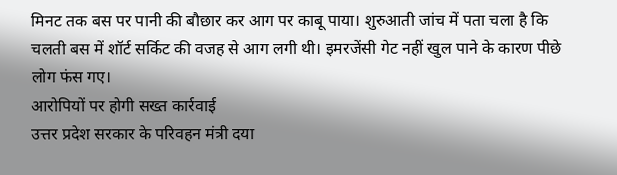मिनट तक बस पर पानी की बौछार कर आग पर काबू पाया। शुरुआती जांच में पता चला है कि चलती बस में शॉर्ट सर्किट की वजह से आग लगी थी। इमरजेंसी गेट नहीं खुल पाने के कारण पीछे लोग फंस गए।
आरोपियों पर होगी सख्त कार्रवाई
उत्तर प्रदेश सरकार के परिवहन मंत्री दया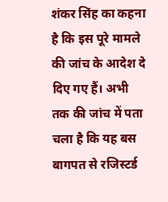शंकर सिंह का कहना है कि इस पूरे मामले की जांच के आदेश दे दिए गए हैं। अभी तक की जांच में पता चला है कि यह बस बागपत से रजिस्टर्ड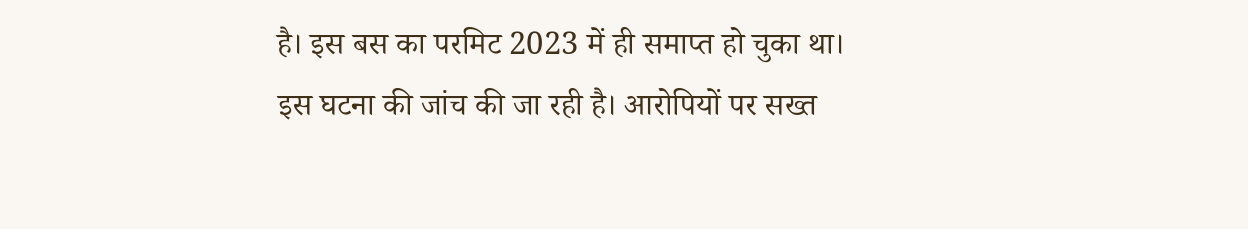है। इस बस का परमिट 2023 में ही समाप्त हो चुका था। इस घटना की जांच की जा रही है। आरोपियों पर सख्त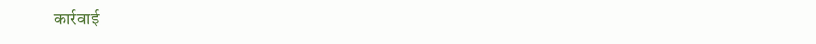कार्रवाई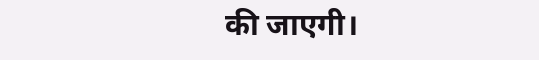की जाएगी।